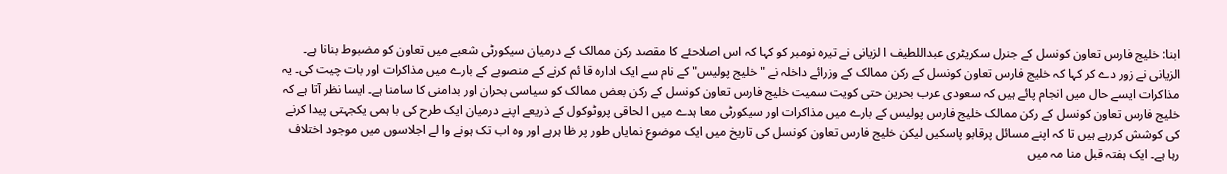ابنا: خلیج فارس تعاون کونسل کے جنرل سکریٹری عبداللطیف ا لزیانی نے تیرہ نومبر کو کہا کہ اس اصلاحئے کا مقصد رکن ممالک کے درمیان سیکورٹی شعبے میں تعاون کو مضبوط بنانا ہے۔ الزیانی نے زور دے کر کہا کہ خلیج فارس تعاون کونسل کے رکن ممالک کے وزرائے داخلہ نے "خلیج پولیس" کے نام سے ایک ادارہ قا ئم کرنے کے منصوبے کے بارے میں مذاکرات اور بات چیت کی۔ یہ مذاکرات ایسے حال میں انجام پائے ہیں کہ سعودی عرب بحرین حتی کویت سمیت خلیج فارس تعاون کونسل کے رکن بعض ممالک کو سیاسی بحران اور بدامنی کا سامنا ہے۔ ایسا نظر آتا ہے کہ خلیج فارس تعاون کونسل کے رکن ممالک خلیج فارس پولیس کے بارے میں مذاکرات اور سیکورٹی معا ہدے میں ا لحاقی پروٹوکول کے ذریعے اپنے درمیان ایک طرح کی با ہمی یکجہتی پیدا کرنے کی کوشش کررہے ہیں تا کہ اپنے مسائل پرقابو پاسکیں لیکن خلیج فارس تعاون کونسل کی تاریخ میں ایک موضوع نمایاں طور پر ظا ہرہے اور وہ اب تک ہونے وا لے اجلاسوں میں موجود اختلاف رہا ہے۔ ایک ہفتہ قبل منا مہ میں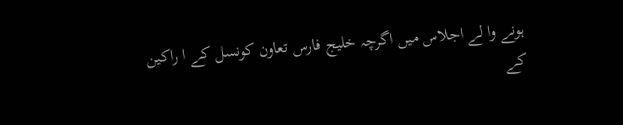ہونے وا لے اجلاس میں اگرچہ خلیج فارس تعاون کونسل کے ا راکین کے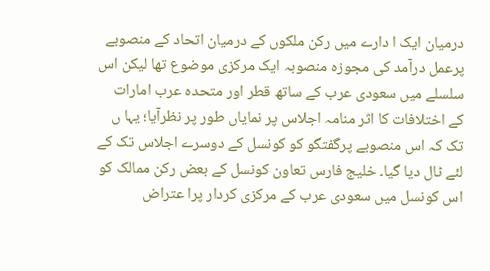درمیان ایک ا دارے میں رکن ملکوں کے درمیان اتحاد کے منصوبے پرعمل درآمد کی مجوزہ منصوبہ ایک مرکزی موضوع تھا لیکن اس سلسلے میں سعودی عرب کے ساتھ قطر اور متحدہ عرب امارات کے اختلافات کا اثر منامہ اجلاس پر نمایاں طور پر نظرآیا؛ یہا ں تک کہ اس منصوبے پرگفتگو کو کونسل کے دوسرے اجلاس تک کے لئے ٹال دیا گیا۔ خلیج فارس تعاون کونسل کے بعض رکن ممالک کو اس کونسل میں سعودی عرب کے مرکزی کردار پرا عتراض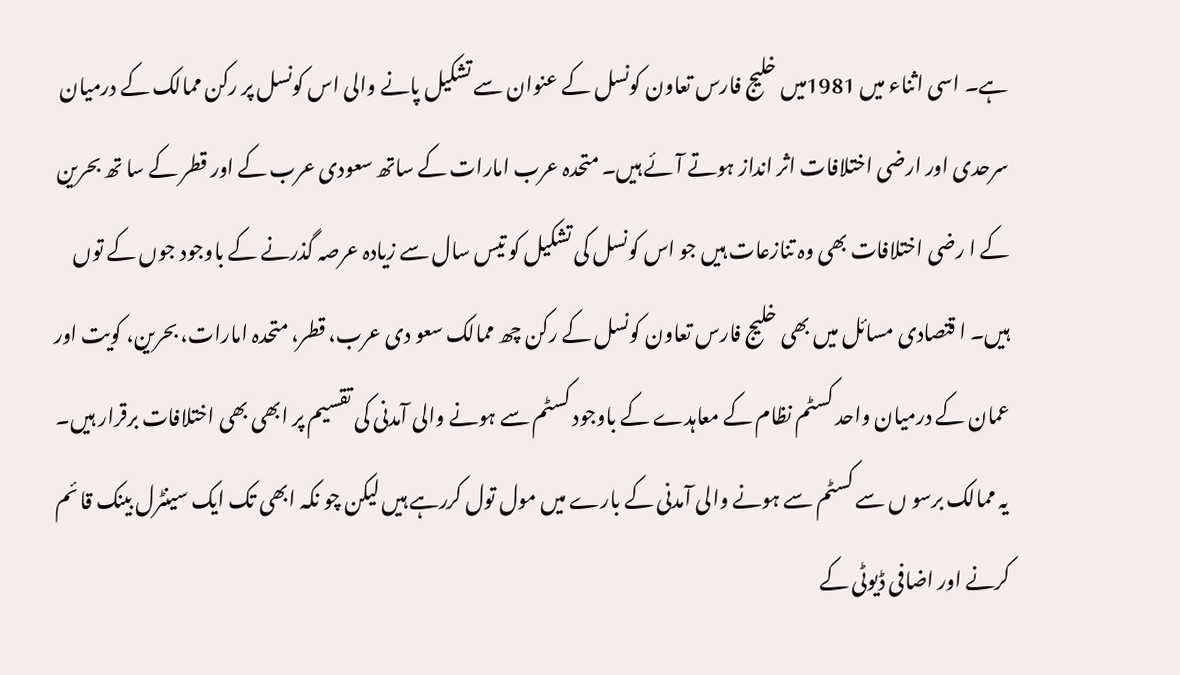ہے۔ اسی اثناء میں 1981میں خلیج فارس تعاون کونسل کے عنوان سے تشکیل پانے والی اس کونسل پر رکن ممالک کے درمیان سرحدی اور ارضی اختلافات اثر انداز ہوتے آئے ہیں۔ متحدہ عرب امارات کے ساتھ سعودی عرب کے اور قطر کے سا تھ بحرین کے ا رضی اختلافات بھی وہ تنازعات ہیں جو اس کونسل کی تشکیل کو تیس سال سے زيادہ عرصہ گذرنے کے باوجود جوں کے توں ہیں۔ ا قتصادی مسائل میں بھی خلیج فارس تعاون کونسل کے رکن چھ ممالک سعو دی عرب، قطر، متحدہ امارات، بحرین، کویت اور عمان کے درمیان واحد کسٹم نظام کے معاہدے کے باوجود کسٹم سے ہونے والی آمدنی کی تقسیم پر ابھی بھی اختلافات برقرار ہیں۔ یہ ممالک برسو ں سے کسٹم سے ہونے والی آمدنی کے بارے ميں مول تول کررہے ہيں لیکن چو نکہ ابھی تک ایک سینٹرل بینک قا ئم کرنے اور اضافی ڈیوٹی کے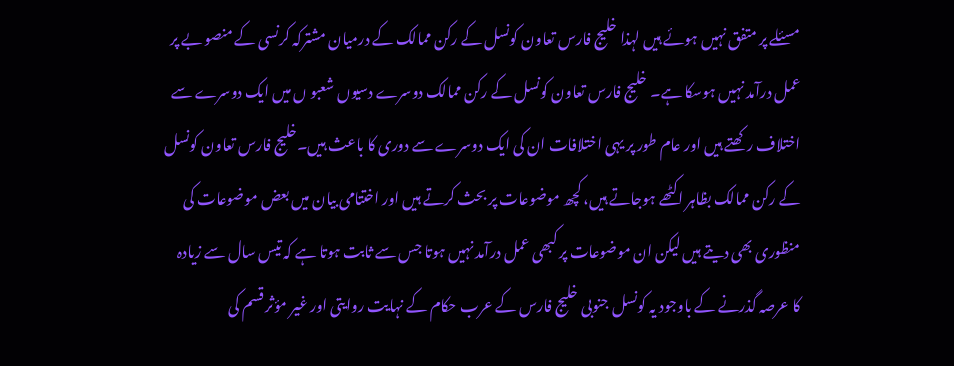مسئلے پر متفق نہيں ہوئے ہيں لہذا خلیج فارس تعاون کونسل کے رکن ممالک کے درمیان مشترکہ کرنسی کے منصو بے پر عمل درآمد نہیں ہوسکا ہے۔ خلیج فارس تعاون کونسل کے رکن ممالک دوسرے دسیوں شعبو ں میں ایک دوسرے سے اختلاف رکھتے ہيں اور عام طور پر یہی اختلافات ان کی ایک دوسرے سے دوری کا باعث ہیں۔خلیج فارس تعاون کونسل کے رکن ممالک بظاہر اکٹھے ہوجاتے ہيں، کچھ موضوعات پر بحث کرتے ہیں اور اختتامی بیان میں بعض موضوعات کی منظوری بھی دیتے ہیں لیکن ان موضوعات پر کبھی عمل درآمد نہيں ہوتا جس سے ثابت ہوتا ہے کہ تیس سال سے زيادہ کا عرصہ گذرنے کے باوجود یہ کونسل جنوبی خلیج فارس کے عرب حکام کے نہایت روایتی اور غیر مؤثر قسم کی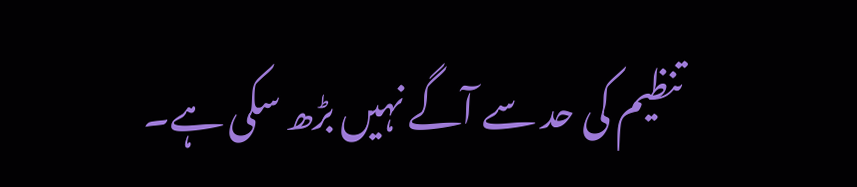تنظیم کی حد سے آگے نہيں بڑھ سکی ہے۔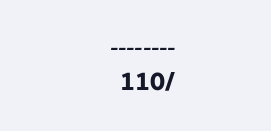۔۔۔۔۔۔۔۔
/110